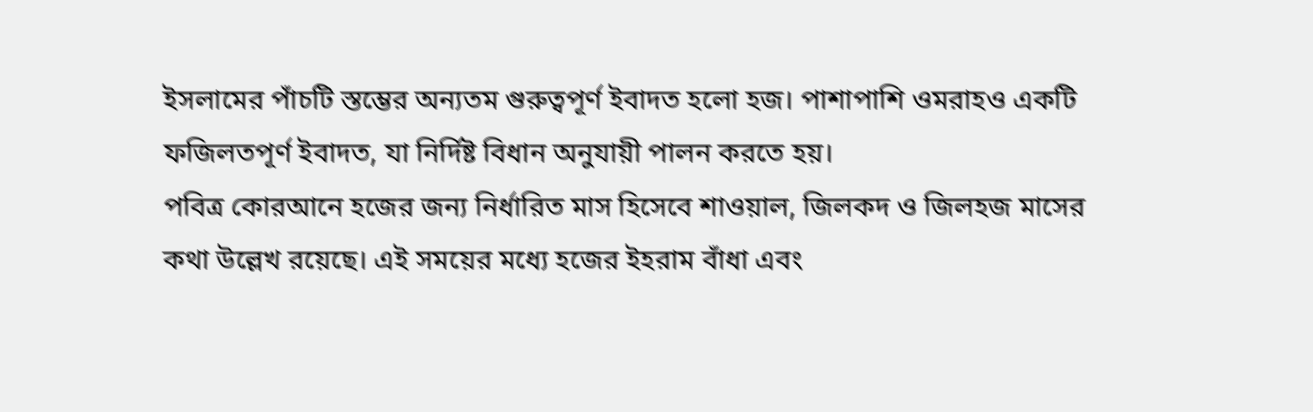ইসলামের পাঁচটি স্তম্ভের অন্যতম গুরুত্বপূর্ণ ইবাদত হলো হজ। পাশাপাশি ওমরাহও একটি ফজিলতপূর্ণ ইবাদত, যা নির্দিষ্ট বিধান অনুযায়ী পালন করতে হয়।
পবিত্র কোরআনে হজের জন্য নির্ধারিত মাস হিসেবে শাওয়াল, জিলকদ ও জিলহজ মাসের কথা উল্লেখ রয়েছে। এই সময়ের মধ্যে হজের ইহরাম বাঁধা এবং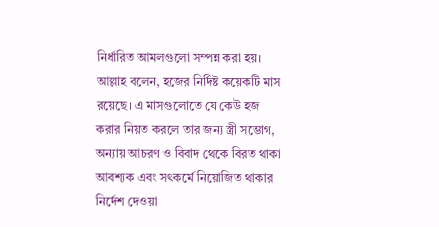নির্ধারিত আমলগুলো সম্পন্ন করা হয়।
আল্লাহ বলেন, হজের নির্দিষ্ট কয়েকটি মাস রয়েছে। এ মাসগুলোতে যে কেউ হজ করার নিয়ত করলে তার জন্য স্ত্রী সম্ভোগ, অন্যায় আচরণ ও বিবাদ থেকে বিরত থাকা আবশ্যক এবং সৎকর্মে নিয়োজিত থাকার নির্দেশ দেওয়া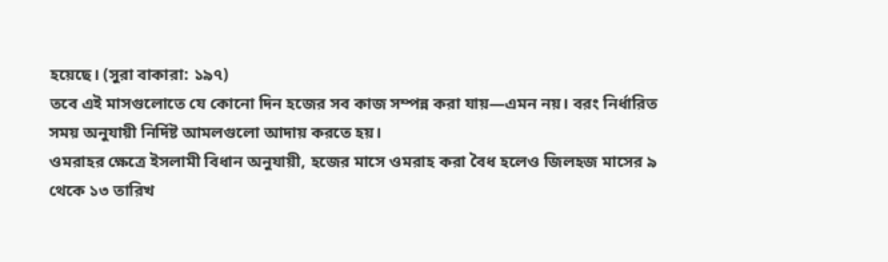হয়েছে। (সুরা বাকারা: ১৯৭)
তবে এই মাসগুলোতে যে কোনো দিন হজের সব কাজ সম্পন্ন করা যায়—এমন নয়। বরং নির্ধারিত সময় অনুযায়ী নির্দিষ্ট আমলগুলো আদায় করতে হয়।
ওমরাহর ক্ষেত্রে ইসলামী বিধান অনুযায়ী, হজের মাসে ওমরাহ করা বৈধ হলেও জিলহজ মাসের ৯ থেকে ১৩ তারিখ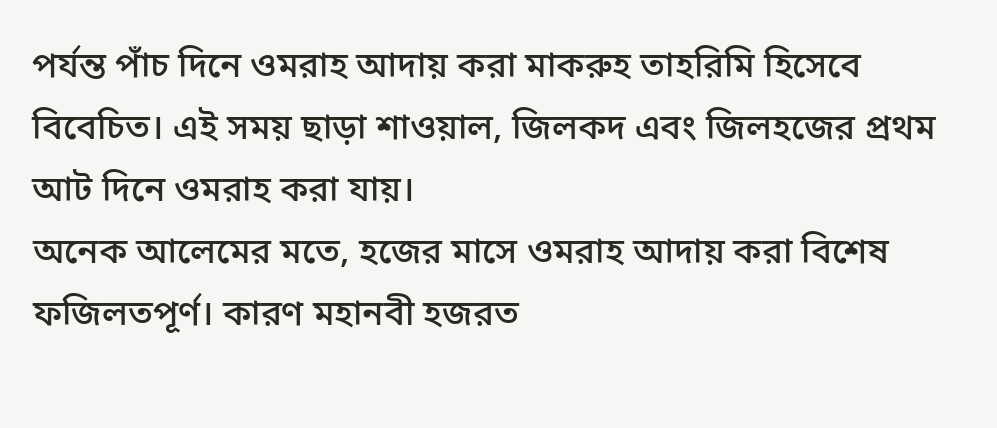পর্যন্ত পাঁচ দিনে ওমরাহ আদায় করা মাকরুহ তাহরিমি হিসেবে বিবেচিত। এই সময় ছাড়া শাওয়াল, জিলকদ এবং জিলহজের প্রথম আট দিনে ওমরাহ করা যায়।
অনেক আলেমের মতে, হজের মাসে ওমরাহ আদায় করা বিশেষ ফজিলতপূর্ণ। কারণ মহানবী হজরত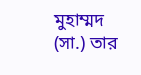মুহাম্মদ (সা.) তার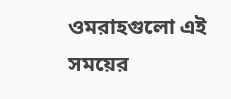ওমরাহগুলো এই সময়ের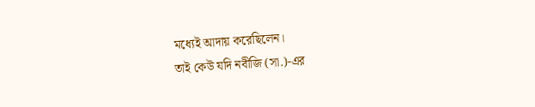মধ্যেই আদায় করেছিলেন।
তাই কেউ যদি নবীজি (সা.)-এর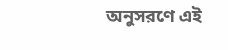অনুসরণে এই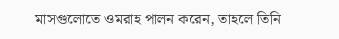মাসগুলোতে ওমরাহ পালন করেন, তাহলে তিনি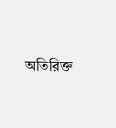অতিরিক্ত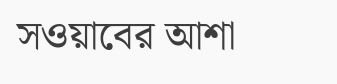সওয়াবের আশা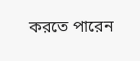করতে পারেন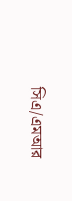সিএ/এমআর